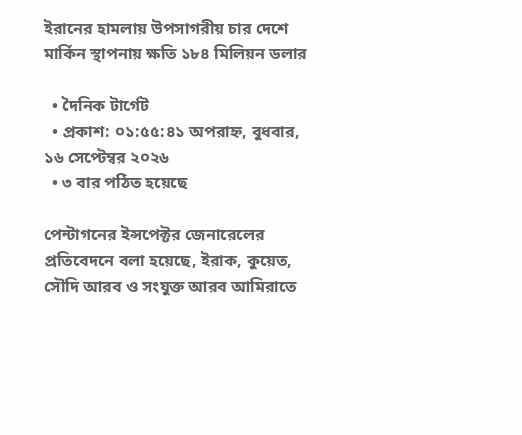ইরানের হামলায় উপসাগরীয় চার দেশে মার্কিন স্থাপনায় ক্ষতি ১৮৪ মিলিয়ন ডলার

  • দৈনিক টার্গেট
  • প্রকাশ: ০১:৫৫:৪১ অপরাহ্ন, বুধবার, ১৬ সেপ্টেম্বর ২০২৬
  • ৩ বার পঠিত হয়েছে

পেন্টাগনের ইন্সপেক্টর জেনারেলের প্রতিবেদনে বলা হয়েছে, ইরাক, কুয়েত, সৌদি আরব ও সংযুক্ত আরব আমিরাতে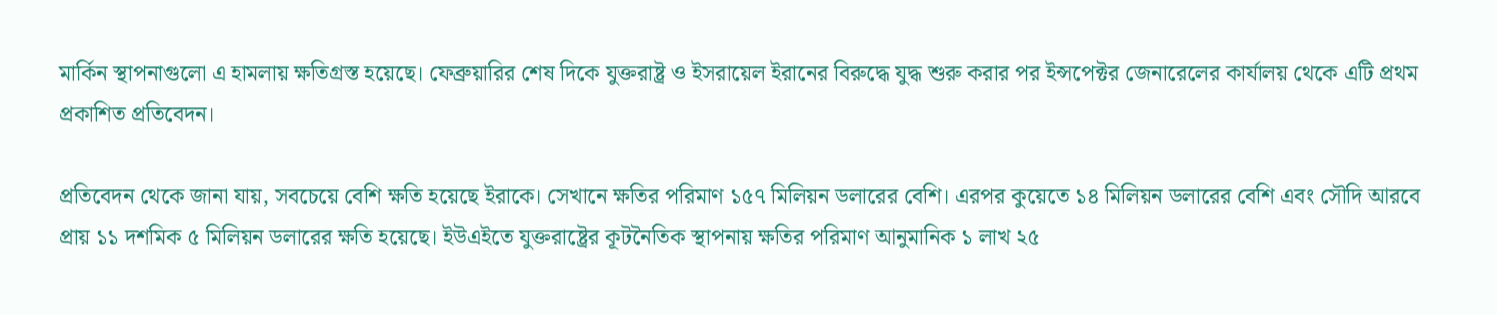মার্কিন স্থাপনাগুলো এ হামলায় ক্ষতিগ্রস্ত হয়েছে। ফেব্রুয়ারির শেষ দিকে যুক্তরাষ্ট্র ও ইসরায়েল ইরানের বিরুদ্ধে যুদ্ধ শুরু করার পর ইন্সপেক্টর জেনারেলের কার্যালয় থেকে এটি প্রথম প্রকাশিত প্রতিবেদন।

প্রতিবেদন থেকে জানা যায়, সবচেয়ে বেশি ক্ষতি হয়েছে ইরাকে। সেখানে ক্ষতির পরিমাণ ১৫৭ মিলিয়ন ডলারের বেশি। এরপর কুয়েতে ১৪ মিলিয়ন ডলারের বেশি এবং সৌদি আরবে প্রায় ১১ দশমিক ৫ মিলিয়ন ডলারের ক্ষতি হয়েছে। ইউএইতে যুক্তরাষ্ট্রের কূটনৈতিক স্থাপনায় ক্ষতির পরিমাণ আনুমানিক ১ লাখ ২৫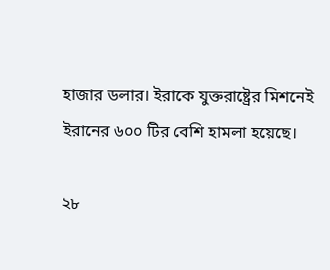হাজার ডলার। ইরাকে যুক্তরাষ্ট্রের মিশনেই ইরানের ৬০০ টির বেশি হামলা হয়েছে।

২৮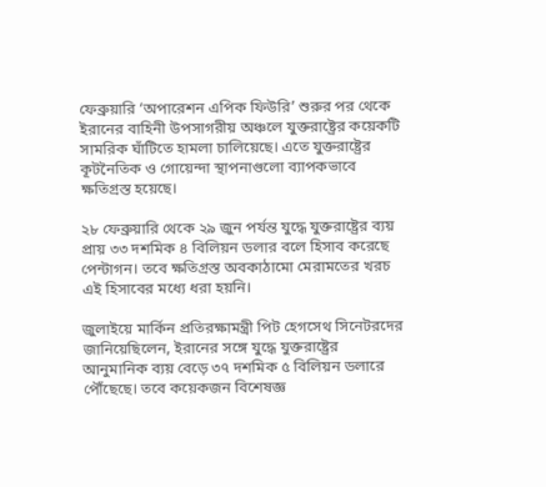ফেব্রুয়ারি ‘অপারেশন এপিক ফিউরি’ শুরুর পর থেকে ইরানের বাহিনী উপসাগরীয় অঞ্চলে যুক্তরাষ্ট্রের কয়েকটি সামরিক ঘাঁটিতে হামলা চালিয়েছে। এতে যুক্তরাষ্ট্রের কূটনৈতিক ও গোয়েন্দা স্থাপনাগুলো ব্যাপকভাবে ক্ষতিগ্রস্ত হয়েছে।

২৮ ফেব্রুয়ারি থেকে ২৯ জুন পর্যন্ত যুদ্ধে যুক্তরাষ্ট্রের ব্যয় প্রায় ৩৩ দশমিক ৪ বিলিয়ন ডলার বলে হিসাব করেছে পেন্টাগন। তবে ক্ষতিগ্রস্ত অবকাঠামো মেরামতের খরচ এই হিসাবের মধ্যে ধরা হয়নি।

জুলাইয়ে মার্কিন প্রতিরক্ষামন্ত্রী পিট হেগসেথ সিনেটরদের জানিয়েছিলেন, ইরানের সঙ্গে যুদ্ধে যুক্তরাষ্ট্রের আনুমানিক ব্যয় বেড়ে ৩৭ দশমিক ৫ বিলিয়ন ডলারে পৌঁছেছে। তবে কয়েকজন বিশেষজ্ঞ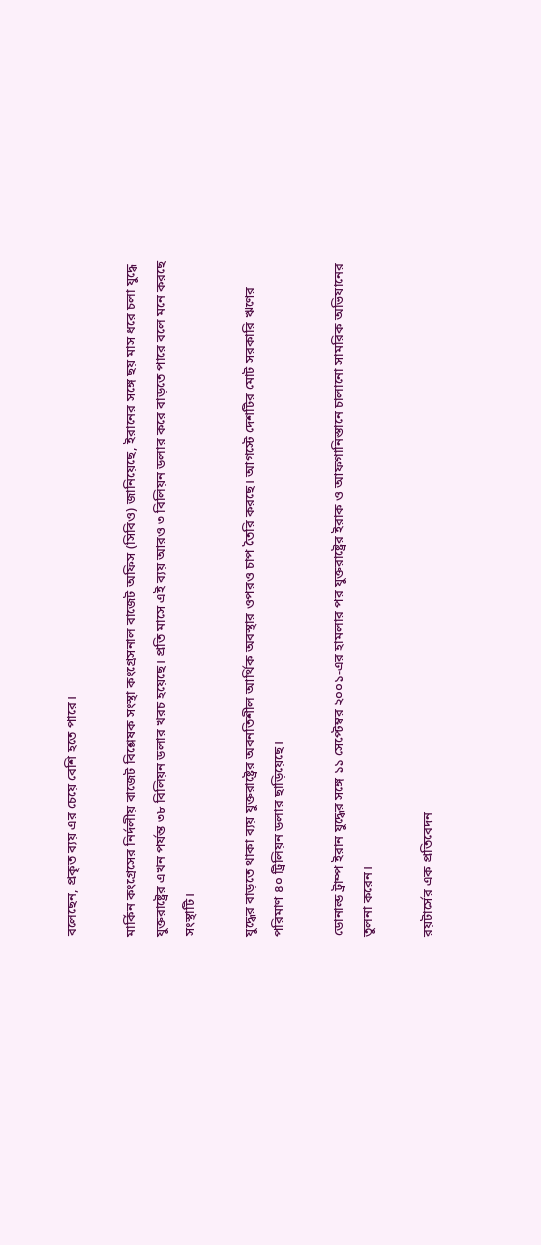বলেছেন, প্রকৃত ব্যয় এর চেয়ে বেশি হতে পারে।

মার্কিন কংগ্রেসের নির্দলীয় বাজেট বিশ্লেষক সংস্থা কংগ্রেসনাল বাজেট অফিস (সিবিও) জানিয়েছে, ইরানের সঙ্গে ছয় মাস ধরে চলা যুদ্ধে যুক্তরাষ্ট্রের এখন পর্যন্ত ৩৮ বিলিয়ন ডলার খরচ হয়েছে। প্রতি মাসে এই ব্যয় আরও ৩ বিলিয়ন ডলার করে বাড়তে পারে বলে মনে করছে সংস্থাটি।

যুদ্ধের বাড়তে থাকা ব্যয় যুক্তরাষ্ট্রের অবনতিশীল আর্থিক অবস্থার ওপরও চাপ তৈরি করছে। আগস্টে দেশটির মোট সরকারি ঋণের পরিমাণ ৪০ ট্রিলিয়ন ডলার ছাড়িয়েছে।

ডোনাল্ড ট্রাম্প ইরান যুদ্ধের সঙ্গে ১১ সেপ্টেম্বর ২০০১-এর হামলার পর যুক্তরাষ্ট্রের ইরাক ও আফগানিস্তানে চালানো সামরিক অভিযানের তুলনা করেন।

রয়টার্সের এক প্রতিবেদন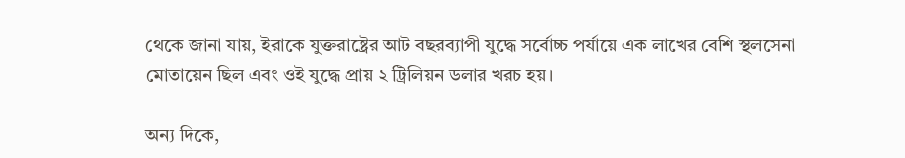থেকে জানা যায়, ইরাকে যুক্তরাষ্ট্রের আট বছরব্যাপী যুদ্ধে সর্বোচ্চ পর্যায়ে এক লাখের বেশি স্থলসেনা মোতায়েন ছিল এবং ওই যুদ্ধে প্রায় ২ ট্রিলিয়ন ডলার খরচ হয়।

অন্য দিকে,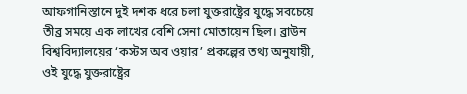আফগানিস্তানে দুই দশক ধরে চলা যুক্তরাষ্ট্রের যুদ্ধে সবচেয়ে তীব্র সময়ে এক লাখের বেশি সেনা মোতায়েন ছিল। ব্রাউন বিশ্ববিদ্যালয়ের ‘কস্টস অব ওয়ার’ প্রকল্পের তথ্য অনুযায়ী, ওই যুদ্ধে যুক্তরাষ্ট্রের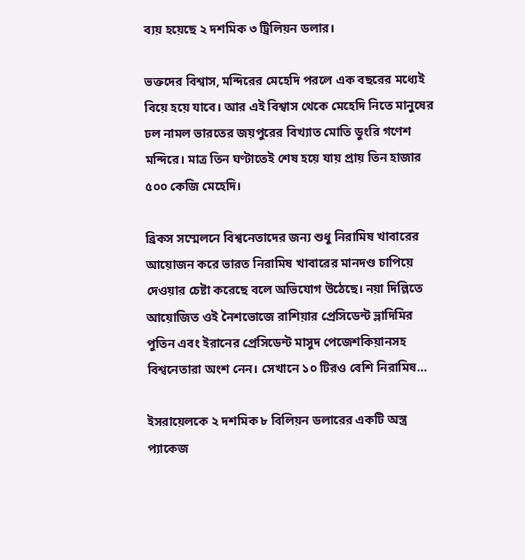ব্যয় হয়েছে ২ দশমিক ৩ ট্রিলিয়ন ডলার।

ভক্তদের বিশ্বাস, মন্দিরের মেহেদি পরলে এক বছরের মধ্যেই বিয়ে হয়ে যাবে। আর এই বিশ্বাস থেকে মেহেদি নিতে মানুষের ঢল নামল ভারতের জয়পুরের বিখ্যাত মোতি ডুংরি গণেশ মন্দিরে। মাত্র তিন ঘণ্টাতেই শেষ হয়ে যায় প্রায় তিন হাজার ৫০০ কেজি মেহেদি।

ব্রিকস সম্মেলনে বিশ্বনেতাদের জন্য শুধু নিরামিষ খাবারের আয়োজন করে ভারত নিরামিষ খাবারের মানদণ্ড চাপিয়ে দেওয়ার চেষ্টা করেছে বলে অভিযোগ উঠেছে। নয়া দিল্লিতে আয়োজিত ওই নৈশভোজে রাশিয়ার প্রেসিডেন্ট ভ্লাদিমির পুতিন এবং ইরানের প্রেসিডেন্ট মাসুদ পেজেশকিয়ানসহ বিশ্বনেতারা অংশ নেন। সেখানে ১০ টিরও বেশি নিরামিষ…

ইসরায়েলকে ২ দশমিক ৮ বিলিয়ন ডলারের একটি অস্ত্র প্যাকেজ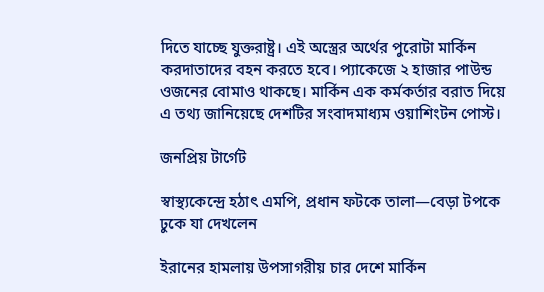দিতে যাচ্ছে যুক্তরাষ্ট্র। এই অস্ত্রের অর্থের পুরোটা মার্কিন করদাতাদের বহন করতে হবে। প্যাকেজে ২ হাজার পাউন্ড ওজনের বোমাও থাকছে। মার্কিন এক কর্মকর্তার বরাত দিয়ে এ তথ্য জানিয়েছে দেশটির সংবাদমাধ্যম ওয়াশিংটন পোস্ট।

জনপ্রিয় টার্গেট

স্বাস্থ্যকেন্দ্রে হঠাৎ এমপি, প্রধান ফটকে তালা—বেড়া টপকে ঢুকে যা দেখলেন

ইরানের হামলায় উপসাগরীয় চার দেশে মার্কিন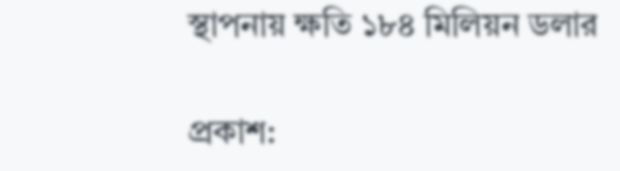স্থাপনায় ক্ষতি ১৮৪ মিলিয়ন ডলার

প্রকাশ: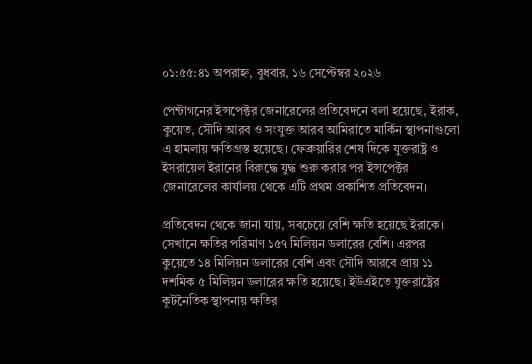০১:৫৫:৪১ অপরাহ্ন, বুধবার, ১৬ সেপ্টেম্বর ২০২৬

পেন্টাগনের ইন্সপেক্টর জেনারেলের প্রতিবেদনে বলা হয়েছে, ইরাক, কুয়েত, সৌদি আরব ও সংযুক্ত আরব আমিরাতে মার্কিন স্থাপনাগুলো এ হামলায় ক্ষতিগ্রস্ত হয়েছে। ফেব্রুয়ারির শেষ দিকে যুক্তরাষ্ট্র ও ইসরায়েল ইরানের বিরুদ্ধে যুদ্ধ শুরু করার পর ইন্সপেক্টর জেনারেলের কার্যালয় থেকে এটি প্রথম প্রকাশিত প্রতিবেদন।

প্রতিবেদন থেকে জানা যায়, সবচেয়ে বেশি ক্ষতি হয়েছে ইরাকে। সেখানে ক্ষতির পরিমাণ ১৫৭ মিলিয়ন ডলারের বেশি। এরপর কুয়েতে ১৪ মিলিয়ন ডলারের বেশি এবং সৌদি আরবে প্রায় ১১ দশমিক ৫ মিলিয়ন ডলারের ক্ষতি হয়েছে। ইউএইতে যুক্তরাষ্ট্রের কূটনৈতিক স্থাপনায় ক্ষতির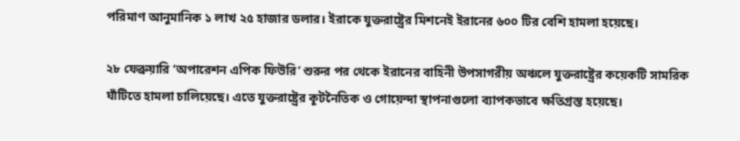পরিমাণ আনুমানিক ১ লাখ ২৫ হাজার ডলার। ইরাকে যুক্তরাষ্ট্রের মিশনেই ইরানের ৬০০ টির বেশি হামলা হয়েছে।

২৮ ফেব্রুয়ারি ‘অপারেশন এপিক ফিউরি’ শুরুর পর থেকে ইরানের বাহিনী উপসাগরীয় অঞ্চলে যুক্তরাষ্ট্রের কয়েকটি সামরিক ঘাঁটিতে হামলা চালিয়েছে। এতে যুক্তরাষ্ট্রের কূটনৈতিক ও গোয়েন্দা স্থাপনাগুলো ব্যাপকভাবে ক্ষতিগ্রস্ত হয়েছে।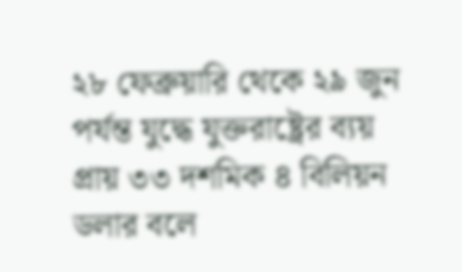২৮ ফেব্রুয়ারি থেকে ২৯ জুন পর্যন্ত যুদ্ধে যুক্তরাষ্ট্রের ব্যয় প্রায় ৩৩ দশমিক ৪ বিলিয়ন ডলার বলে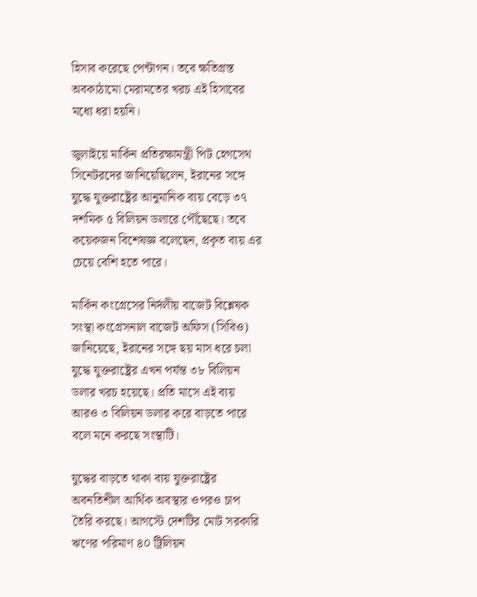হিসাব করেছে পেন্টাগন। তবে ক্ষতিগ্রস্ত অবকাঠামো মেরামতের খরচ এই হিসাবের মধ্যে ধরা হয়নি।

জুলাইয়ে মার্কিন প্রতিরক্ষামন্ত্রী পিট হেগসেথ সিনেটরদের জানিয়েছিলেন, ইরানের সঙ্গে যুদ্ধে যুক্তরাষ্ট্রের আনুমানিক ব্যয় বেড়ে ৩৭ দশমিক ৫ বিলিয়ন ডলারে পৌঁছেছে। তবে কয়েকজন বিশেষজ্ঞ বলেছেন, প্রকৃত ব্যয় এর চেয়ে বেশি হতে পারে।

মার্কিন কংগ্রেসের নির্দলীয় বাজেট বিশ্লেষক সংস্থা কংগ্রেসনাল বাজেট অফিস (সিবিও) জানিয়েছে, ইরানের সঙ্গে ছয় মাস ধরে চলা যুদ্ধে যুক্তরাষ্ট্রের এখন পর্যন্ত ৩৮ বিলিয়ন ডলার খরচ হয়েছে। প্রতি মাসে এই ব্যয় আরও ৩ বিলিয়ন ডলার করে বাড়তে পারে বলে মনে করছে সংস্থাটি।

যুদ্ধের বাড়তে থাকা ব্যয় যুক্তরাষ্ট্রের অবনতিশীল আর্থিক অবস্থার ওপরও চাপ তৈরি করছে। আগস্টে দেশটির মোট সরকারি ঋণের পরিমাণ ৪০ ট্রিলিয়ন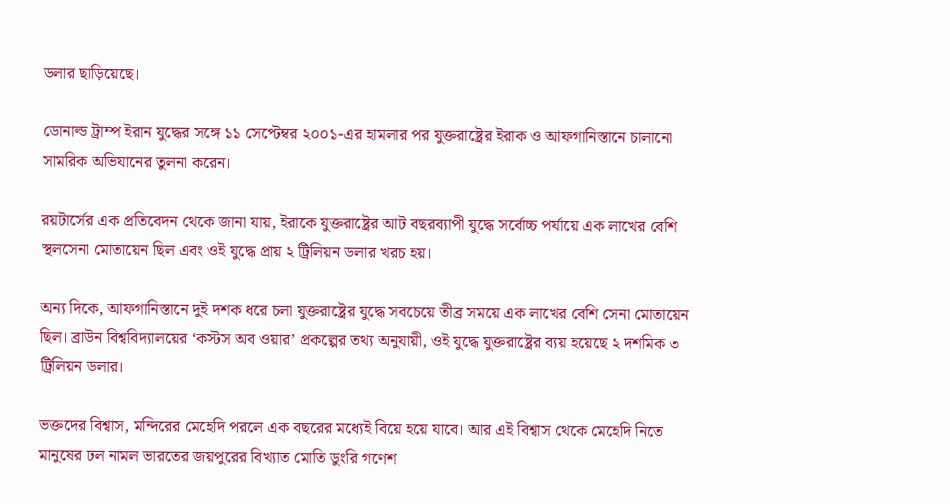ডলার ছাড়িয়েছে।

ডোনাল্ড ট্রাম্প ইরান যুদ্ধের সঙ্গে ১১ সেপ্টেম্বর ২০০১-এর হামলার পর যুক্তরাষ্ট্রের ইরাক ও আফগানিস্তানে চালানো সামরিক অভিযানের তুলনা করেন।

রয়টার্সের এক প্রতিবেদন থেকে জানা যায়, ইরাকে যুক্তরাষ্ট্রের আট বছরব্যাপী যুদ্ধে সর্বোচ্চ পর্যায়ে এক লাখের বেশি স্থলসেনা মোতায়েন ছিল এবং ওই যুদ্ধে প্রায় ২ ট্রিলিয়ন ডলার খরচ হয়।

অন্য দিকে, আফগানিস্তানে দুই দশক ধরে চলা যুক্তরাষ্ট্রের যুদ্ধে সবচেয়ে তীব্র সময়ে এক লাখের বেশি সেনা মোতায়েন ছিল। ব্রাউন বিশ্ববিদ্যালয়ের ‘কস্টস অব ওয়ার’ প্রকল্পের তথ্য অনুযায়ী, ওই যুদ্ধে যুক্তরাষ্ট্রের ব্যয় হয়েছে ২ দশমিক ৩ ট্রিলিয়ন ডলার।

ভক্তদের বিশ্বাস, মন্দিরের মেহেদি পরলে এক বছরের মধ্যেই বিয়ে হয়ে যাবে। আর এই বিশ্বাস থেকে মেহেদি নিতে মানুষের ঢল নামল ভারতের জয়পুরের বিখ্যাত মোতি ডুংরি গণেশ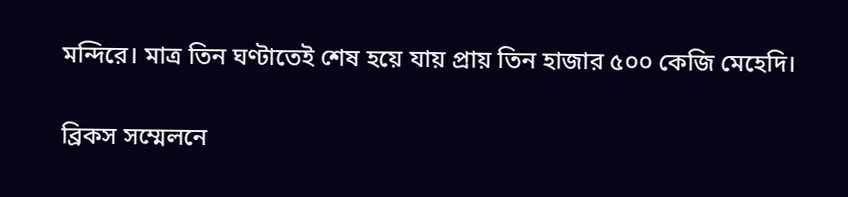মন্দিরে। মাত্র তিন ঘণ্টাতেই শেষ হয়ে যায় প্রায় তিন হাজার ৫০০ কেজি মেহেদি।

ব্রিকস সম্মেলনে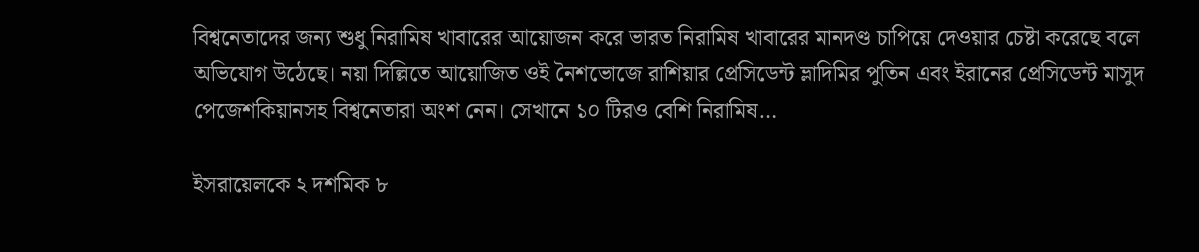বিশ্বনেতাদের জন্য শুধু নিরামিষ খাবারের আয়োজন করে ভারত নিরামিষ খাবারের মানদণ্ড চাপিয়ে দেওয়ার চেষ্টা করেছে বলে অভিযোগ উঠেছে। নয়া দিল্লিতে আয়োজিত ওই নৈশভোজে রাশিয়ার প্রেসিডেন্ট ভ্লাদিমির পুতিন এবং ইরানের প্রেসিডেন্ট মাসুদ পেজেশকিয়ানসহ বিশ্বনেতারা অংশ নেন। সেখানে ১০ টিরও বেশি নিরামিষ…

ইসরায়েলকে ২ দশমিক ৮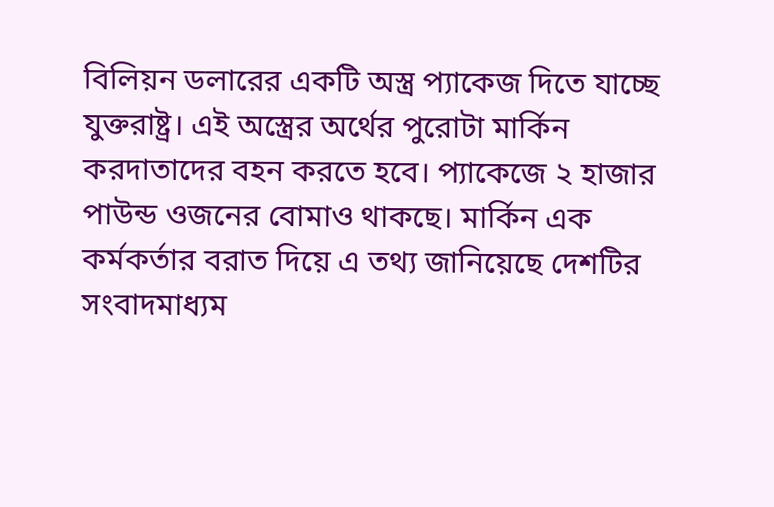বিলিয়ন ডলারের একটি অস্ত্র প্যাকেজ দিতে যাচ্ছে যুক্তরাষ্ট্র। এই অস্ত্রের অর্থের পুরোটা মার্কিন করদাতাদের বহন করতে হবে। প্যাকেজে ২ হাজার পাউন্ড ওজনের বোমাও থাকছে। মার্কিন এক কর্মকর্তার বরাত দিয়ে এ তথ্য জানিয়েছে দেশটির সংবাদমাধ্যম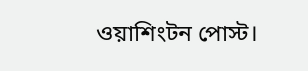ওয়াশিংটন পোস্ট।